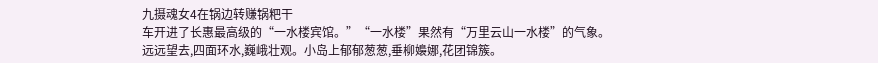九摄魂女4在锅边转赚锅粑干
车开进了长惠最高级的“一水楼宾馆。”“一水楼”果然有“万里云山一水楼”的气象。远远望去,四面环水,巍峨壮观。小岛上郁郁葱葱,垂柳嬝娜,花团锦簇。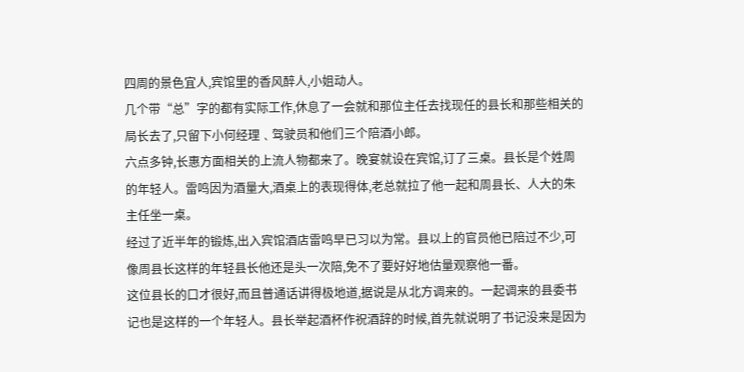四周的景色宜人,宾馆里的香风醉人,小姐动人。
几个带“总”字的都有实际工作,休息了一会就和那位主任去找现任的县长和那些相关的局长去了,只留下小何经理﹑驾驶员和他们三个陪酒小郎。
六点多钟,长惠方面相关的上流人物都来了。晚宴就设在宾馆,订了三桌。县长是个姓周的年轻人。雷鸣因为酒量大,酒桌上的表现得体,老总就拉了他一起和周县长、人大的朱主任坐一桌。
经过了近半年的锻炼,出入宾馆酒店雷鸣早已习以为常。县以上的官员他已陪过不少,可像周县长这样的年轻县长他还是头一次陪,免不了要好好地估量观察他一番。
这位县长的口才很好,而且普通话讲得极地道,据说是从北方调来的。一起调来的县委书记也是这样的一个年轻人。县长举起酒杯作祝酒辞的时候,首先就说明了书记没来是因为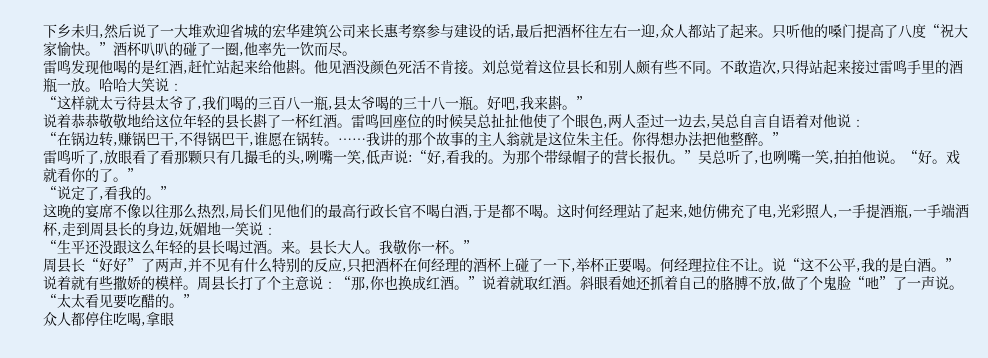下乡未归,然后说了一大堆欢迎省城的宏华建筑公司来长惠考察参与建设的话,最后把酒杯往左右一迎,众人都站了起来。只听他的嗓门提高了八度“祝大家愉快。”酒杯叭叭的碰了一圈,他率先一饮而尽。
雷鸣发现他喝的是红酒,赶忙站起来给他斟。他见酒没颜色死活不肯接。刘总觉着这位县长和别人颇有些不同。不敢造次,只得站起来接过雷鸣手里的酒瓶一放。哈哈大笑说﹕
“这样就太亏待县太爷了,我们喝的三百八一瓶,县太爷喝的三十八一瓶。好吧,我来斟。”
说着恭恭敬敬地给这位年轻的县长斟了一杯红酒。雷鸣回座位的时候吴总扯扯他使了个眼色,两人歪过一边去,吴总自言自语着对他说﹕
“在锅边转,赚锅巴干,不得锅巴干,谁愿在锅转。……我讲的那个故事的主人翁就是这位朱主任。你得想办法把他整醉。”
雷鸣听了,放眼看了看那颗只有几撮毛的头,咧嘴一笑,低声说:“好,看我的。为那个带绿帽子的营长报仇。”吴总听了,也咧嘴一笑,拍拍他说。“好。戏就看你的了。”
“说定了,看我的。”
这晚的宴席不像以往那么热烈,局长们见他们的最高行政长官不喝白酒,于是都不喝。这时何经理站了起来,她仿佛充了电,光彩照人,一手提酒瓶,一手端酒杯,走到周县长的身边,妩媚地一笑说﹕
“生平还没跟这么年轻的县长喝过酒。来。县长大人。我敬你一杯。”
周县长“好好”了两声,并不见有什么特别的反应,只把酒杯在何经理的酒杯上碰了一下,举杯正要喝。何经理拉住不让。说“这不公平,我的是白酒。”说着就有些撒娇的模样。周县长打了个主意说﹕“那,你也换成红酒。”说着就取红酒。斜眼看她还抓着自己的胳膊不放,做了个鬼脸“吔”了一声说。“太太看见要吃醋的。”
众人都停住吃喝,拿眼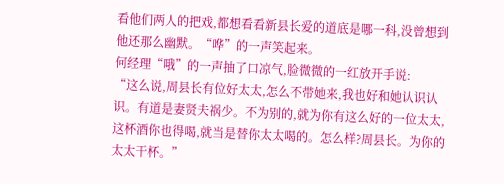看他们两人的把戏,都想看看新县长爱的道底是哪一科,没曾想到他还那么幽默。“哗”的一声笑起来。
何经理“哦”的一声抽了口凉气,脸微微的一红放开手说:
“这么说,周县长有位好太太,怎么不带她来,我也好和她认识认识。有道是妻贤夫祸少。不为别的,就为你有这么好的一位太太,这杯酒你也得喝,就当是替你太太喝的。怎么样?周县长。为你的太太干杯。”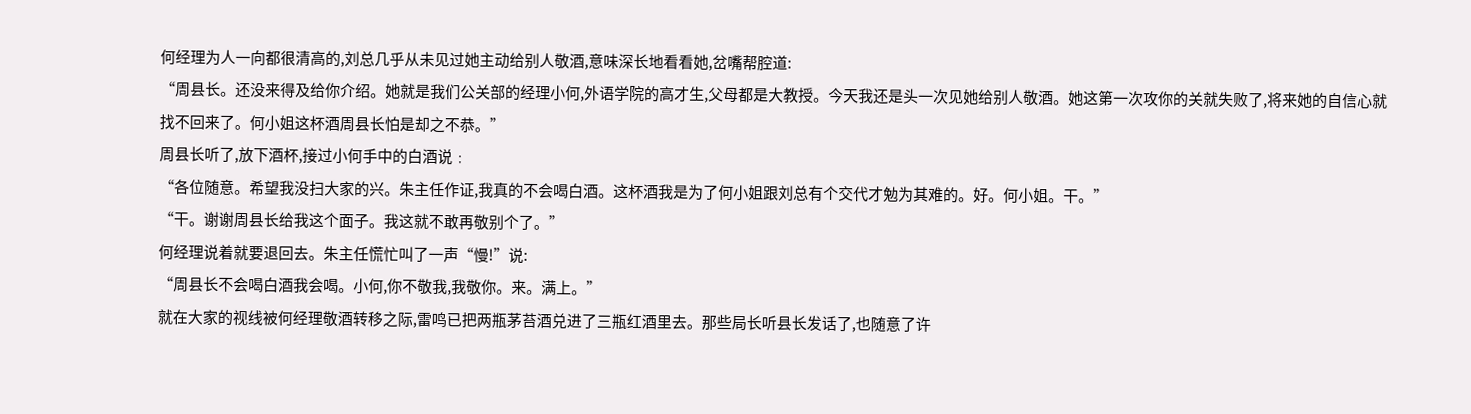何经理为人一向都很清高的,刘总几乎从未见过她主动给别人敬酒,意味深长地看看她,岔嘴帮腔道:
“周县长。还没来得及给你介绍。她就是我们公关部的经理小何,外语学院的高才生,父母都是大教授。今天我还是头一次见她给别人敬酒。她这第一次攻你的关就失败了,将来她的自信心就找不回来了。何小姐这杯酒周县长怕是却之不恭。”
周县长听了,放下酒杯,接过小何手中的白酒说﹕
“各位随意。希望我没扫大家的兴。朱主任作证,我真的不会喝白酒。这杯酒我是为了何小姐跟刘总有个交代才勉为其难的。好。何小姐。干。”
“干。谢谢周县长给我这个面子。我这就不敢再敬别个了。”
何经理说着就要退回去。朱主任慌忙叫了一声“慢!”说:
“周县长不会喝白酒我会喝。小何,你不敬我,我敬你。来。满上。”
就在大家的视线被何经理敬酒转移之际,雷鸣已把两瓶茅苔酒兑进了三瓶红酒里去。那些局长听县长发话了,也随意了许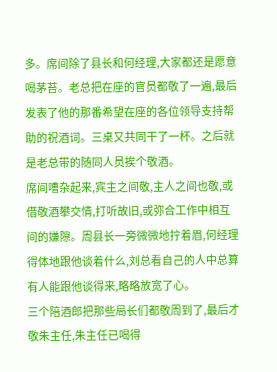多。席间除了县长和何经理,大家都还是愿意喝茅苔。老总把在座的官员都敬了一遍,最后发表了他的那番希望在座的各位领导支持帮助的祝酒词。三桌又共同干了一杯。之后就是老总带的随同人员挨个敬酒。
席间嘈杂起来,宾主之间敬,主人之间也敬,或借敬酒攀交情,打听故旧,或弥合工作中相互间的嫌隙。周县长一旁微微地拧着眉,何经理得体地跟他谈着什么,刘总看自己的人中总算有人能跟他谈得来,略略放宽了心。
三个陪酒郎把那些局长们都敬周到了,最后才敬朱主任,朱主任已喝得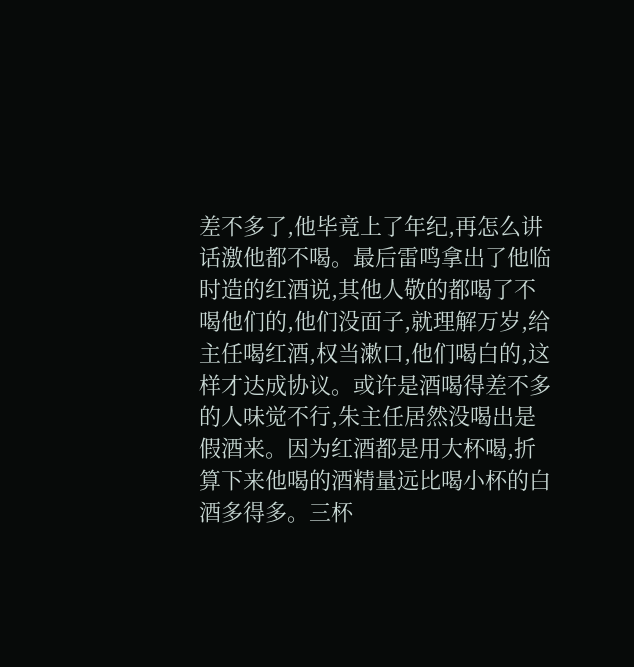差不多了,他毕竟上了年纪,再怎么讲话激他都不喝。最后雷鸣拿出了他临时造的红酒说,其他人敬的都喝了不喝他们的,他们没面子,就理解万岁,给主任喝红酒,权当漱口,他们喝白的,这样才达成协议。或许是酒喝得差不多的人味觉不行,朱主任居然没喝出是假酒来。因为红酒都是用大杯喝,折算下来他喝的酒精量远比喝小杯的白酒多得多。三杯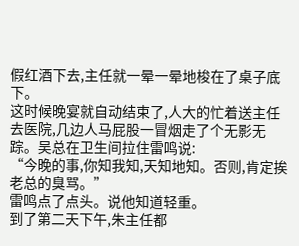假红酒下去,主任就一晕一晕地梭在了桌子底下。
这时候晚宴就自动结束了,人大的忙着送主任去医院,几边人马屁股一冒烟走了个无影无踪。吴总在卫生间拉住雷鸣说:
“今晚的事,你知我知,天知地知。否则,肯定挨老总的臭骂。”
雷鸣点了点头。说他知道轻重。
到了第二天下午,朱主任都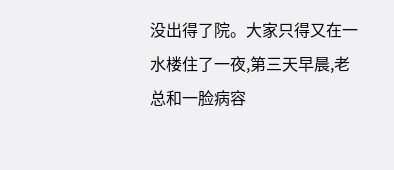没出得了院。大家只得又在一水楼住了一夜,第三天早晨,老总和一脸病容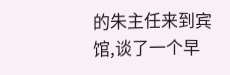的朱主任来到宾馆,谈了一个早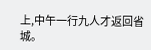上,中午一行九人才返回省城。